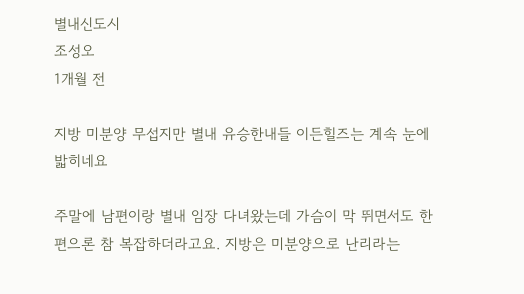별내신도시
조성오
1개월 전

지방 미분양 무섭지만 별내 유승한내들 이든힐즈는 계속 눈에 밟히네요

주말에 남편이랑 별내 임장 다녀왔는데 가슴이 막 뛰면서도 한편으론 참 복잡하더라고요. 지방은 미분양으로 난리라는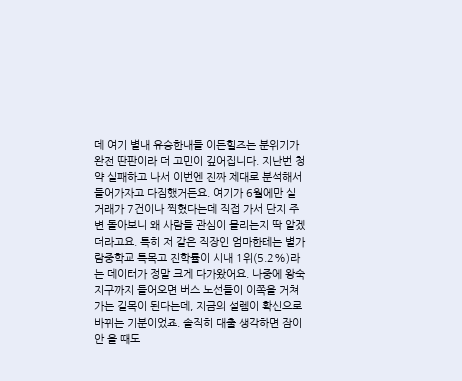데 여기 별내 유승한내들 이든힐즈는 분위기가 완전 딴판이라 더 고민이 깊어집니다. 지난번 청약 실패하고 나서 이번엔 진짜 제대로 분석해서 들어가자고 다짐했거든요. 여기가 6월에만 실거래가 7건이나 찍혔다는데 직접 가서 단지 주변 돌아보니 왜 사람들 관심이 몰리는지 딱 알겠더라고요. 특히 저 같은 직장인 엄마한테는 별가람중학교 특목고 진학률이 시내 1위(5.2%)라는 데이터가 정말 크게 다가왔어요. 나중에 왕숙지구까지 들어오면 버스 노선들이 이쪽을 거쳐 가는 길목이 된다는데, 지금의 설렘이 확신으로 바뀌는 기분이었죠. 솔직히 대출 생각하면 잠이 안 올 때도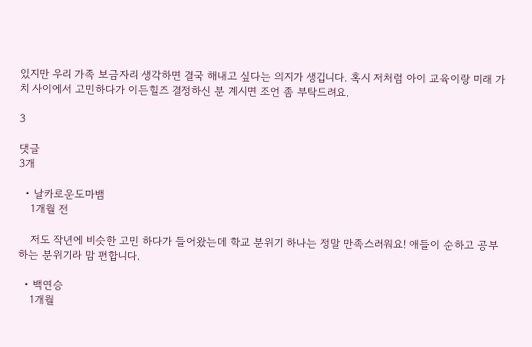있지만 우리 가족 보금자리 생각하면 결국 해내고 싶다는 의지가 생깁니다. 혹시 저처럼 아이 교육이랑 미래 가치 사이에서 고민하다가 이든힐즈 결정하신 분 계시면 조언 좀 부탁드려요.

3

댓글
3개

  • 날카로운도마뱀
    1개월 전

    저도 작년에 비슷한 고민 하다가 들어왔는데 학교 분위기 하나는 정말 만족스러워요! 애들이 순하고 공부하는 분위기라 맘 편합니다.

  • 백연승
    1개월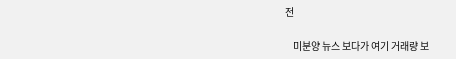전

    미분양 뉴스 보다가 여기 거래량 보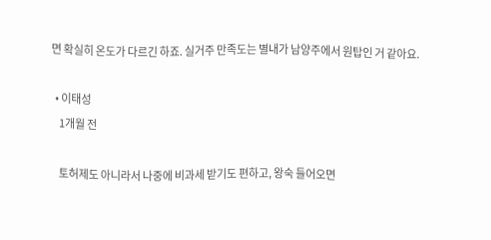면 확실히 온도가 다르긴 하죠. 실거주 만족도는 별내가 남양주에서 원탑인 거 같아요.

  • 이태성
    1개월 전

    토허제도 아니라서 나중에 비과세 받기도 편하고, 왕숙 들어오면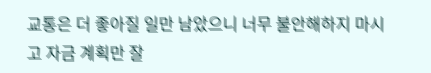교통은 더 좋아질 일만 남았으니 너무 불안해하지 마시고 자금 계획만 잘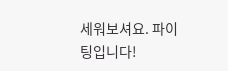세워보셔요. 파이팅입니다!